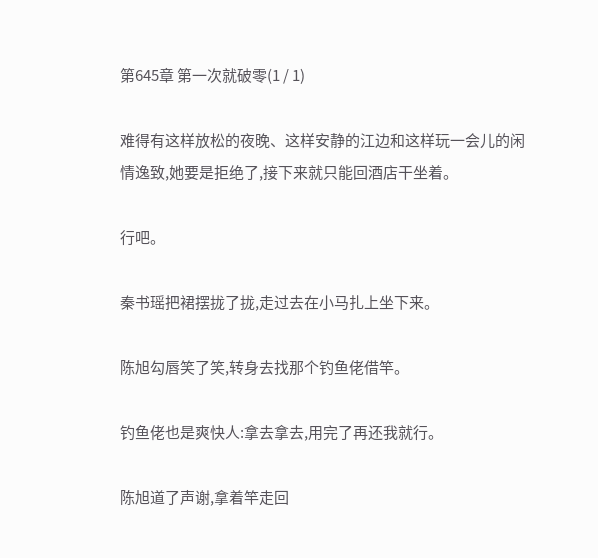第645章 第一次就破零(1 / 1)

难得有这样放松的夜晚、这样安静的江边和这样玩一会儿的闲情逸致,她要是拒绝了,接下来就只能回酒店干坐着。

行吧。

秦书瑶把裙摆拢了拢,走过去在小马扎上坐下来。

陈旭勾唇笑了笑,转身去找那个钓鱼佬借竿。

钓鱼佬也是爽快人:拿去拿去,用完了再还我就行。

陈旭道了声谢,拿着竿走回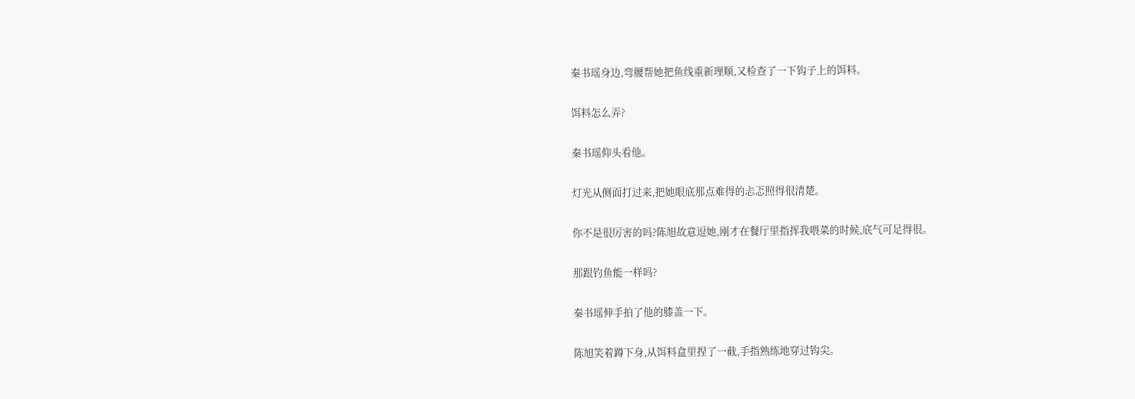秦书瑶身边,弯腰帮她把鱼线重新理顺,又检查了一下钩子上的饵料。

饵料怎么弄?

秦书瑶仰头看他。

灯光从侧面打过来,把她眼底那点难得的忐忑照得很清楚。

你不是很厉害的吗?陈旭故意逗她,刚才在餐厅里指挥我喂菜的时候,底气可足得很。

那跟钓鱼能一样吗?

秦书瑶伸手拍了他的膝盖一下。

陈旭笑着蹲下身,从饵料盒里捏了一截,手指熟练地穿过钩尖。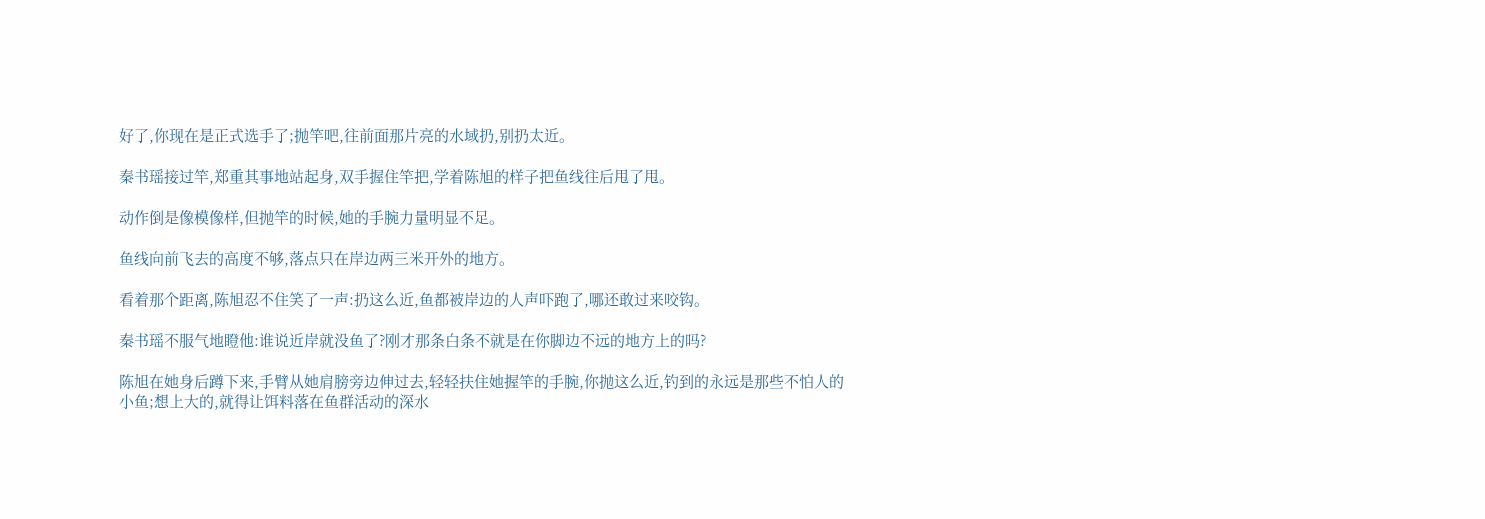好了,你现在是正式选手了;抛竿吧,往前面那片亮的水域扔,别扔太近。

秦书瑶接过竿,郑重其事地站起身,双手握住竿把,学着陈旭的样子把鱼线往后甩了甩。

动作倒是像模像样,但抛竿的时候,她的手腕力量明显不足。

鱼线向前飞去的高度不够,落点只在岸边两三米开外的地方。

看着那个距离,陈旭忍不住笑了一声:扔这么近,鱼都被岸边的人声吓跑了,哪还敢过来咬钩。

秦书瑶不服气地瞪他:谁说近岸就没鱼了?刚才那条白条不就是在你脚边不远的地方上的吗?

陈旭在她身后蹲下来,手臂从她肩膀旁边伸过去,轻轻扶住她握竿的手腕,你抛这么近,钓到的永远是那些不怕人的小鱼;想上大的,就得让饵料落在鱼群活动的深水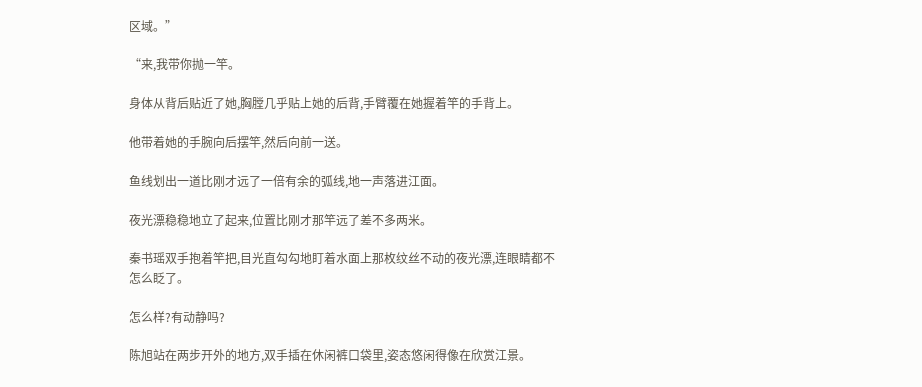区域。”

“来,我带你抛一竿。

身体从背后贴近了她,胸膛几乎贴上她的后背,手臂覆在她握着竿的手背上。

他带着她的手腕向后摆竿,然后向前一送。

鱼线划出一道比刚才远了一倍有余的弧线,地一声落进江面。

夜光漂稳稳地立了起来,位置比刚才那竿远了差不多两米。

秦书瑶双手抱着竿把,目光直勾勾地盯着水面上那枚纹丝不动的夜光漂,连眼睛都不怎么眨了。

怎么样?有动静吗?

陈旭站在两步开外的地方,双手插在休闲裤口袋里,姿态悠闲得像在欣赏江景。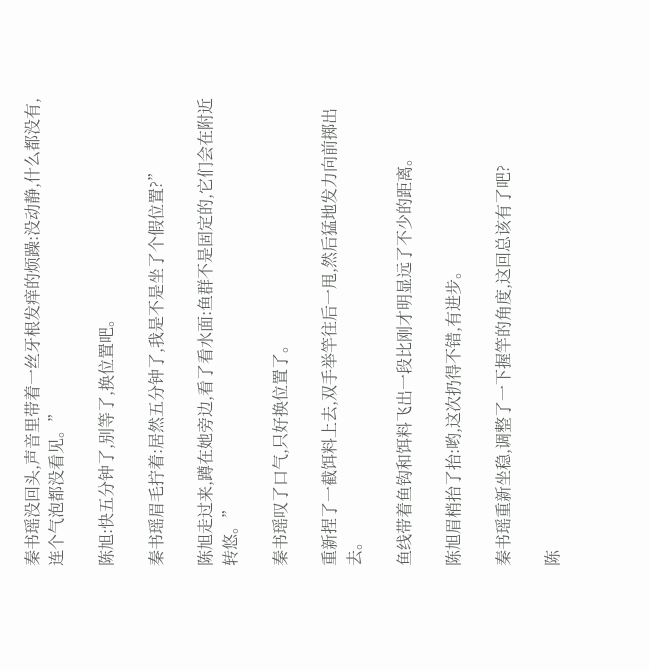秦书瑶没回头,声音里带着一丝牙根发痒的烦躁:没动静,什么都没有,连个气泡都没看见。”

陈旭:快五分钟了,别等了,换位置吧。

秦书瑶眉毛拧着:居然五分钟了,我是不是坐了个假位置?”

陈旭走过来,蹲在她旁边,看了看水面:鱼群不是固定的,它们会在附近转悠。”

秦书瑶叹了口气,只好换位置了。

重新捏了一截饵料上去,双手举竿往后一甩,然后猛地发力向前掷出去。

鱼线带着鱼钩和饵料飞出一段比刚才明显远了不少的距离。

陈旭眉梢抬了抬:哟,这次扔得不错,有进步。

秦书瑶重新坐稳,调整了一下握竿的角度,这回总该有了吧?

陈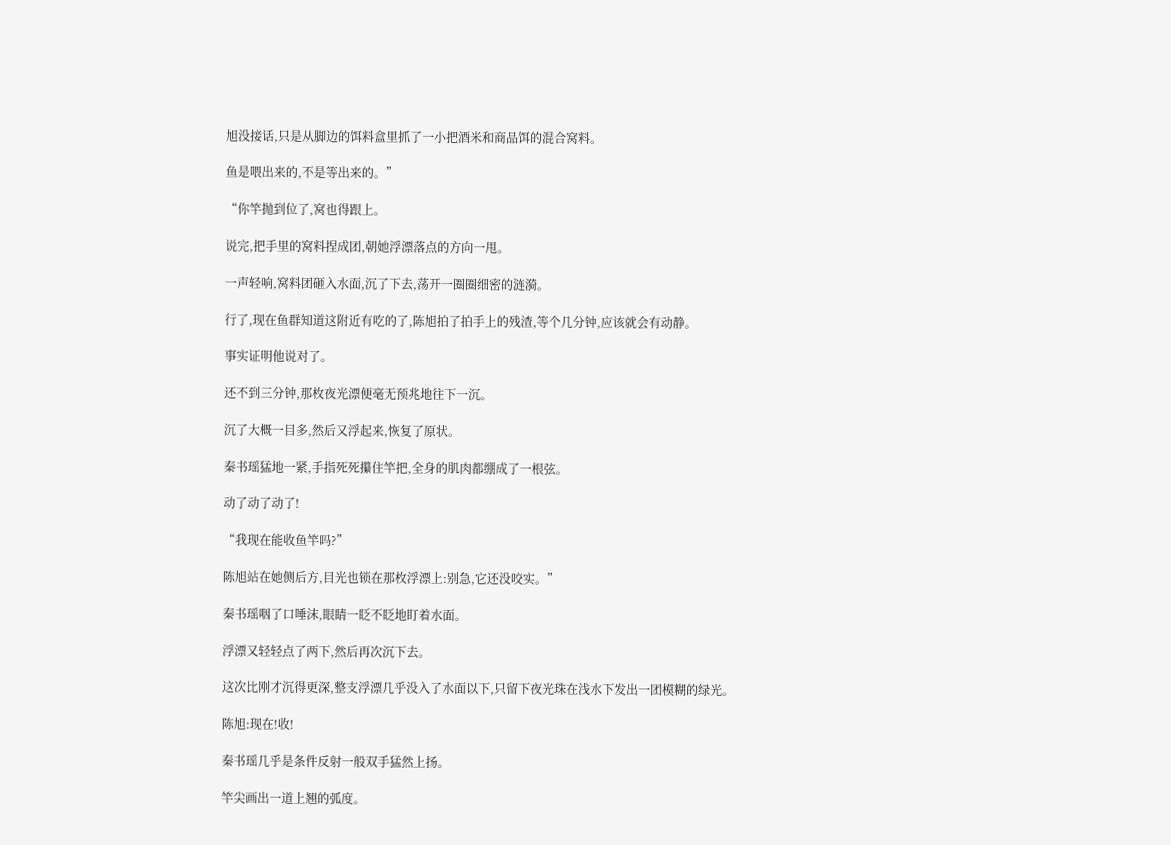旭没接话,只是从脚边的饵料盒里抓了一小把酒米和商品饵的混合窝料。

鱼是喂出来的,不是等出来的。”

“你竿抛到位了,窝也得跟上。

说完,把手里的窝料捏成团,朝她浮漂落点的方向一甩。

一声轻响,窝料团砸入水面,沉了下去,荡开一圈圈细密的涟漪。

行了,现在鱼群知道这附近有吃的了,陈旭拍了拍手上的残渣,等个几分钟,应该就会有动静。

事实证明他说对了。

还不到三分钟,那枚夜光漂便毫无预兆地往下一沉。

沉了大概一目多,然后又浮起来,恢复了原状。

秦书瑶猛地一紧,手指死死攥住竿把,全身的肌肉都绷成了一根弦。

动了动了动了!

“我现在能收鱼竿吗?”

陈旭站在她侧后方,目光也锁在那枚浮漂上:别急,它还没咬实。”

秦书瑶咽了口唾沫,眼睛一眨不眨地盯着水面。

浮漂又轻轻点了两下,然后再次沉下去。

这次比刚才沉得更深,整支浮漂几乎没入了水面以下,只留下夜光珠在浅水下发出一团模糊的绿光。

陈旭:现在!收!

秦书瑶几乎是条件反射一般双手猛然上扬。

竿尖画出一道上翘的弧度。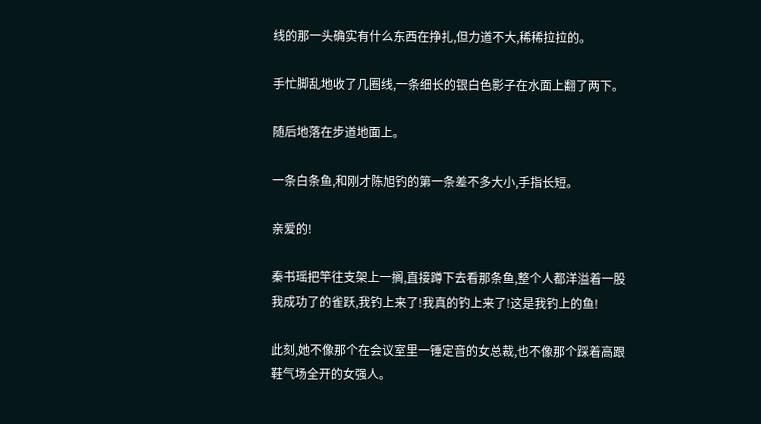线的那一头确实有什么东西在挣扎,但力道不大,稀稀拉拉的。

手忙脚乱地收了几圈线,一条细长的银白色影子在水面上翻了两下。

随后地落在步道地面上。

一条白条鱼,和刚才陈旭钓的第一条差不多大小,手指长短。

亲爱的!

秦书瑶把竿往支架上一搁,直接蹲下去看那条鱼,整个人都洋溢着一股我成功了的雀跃,我钓上来了!我真的钓上来了!这是我钓上的鱼!

此刻,她不像那个在会议室里一锤定音的女总裁,也不像那个踩着高跟鞋气场全开的女强人。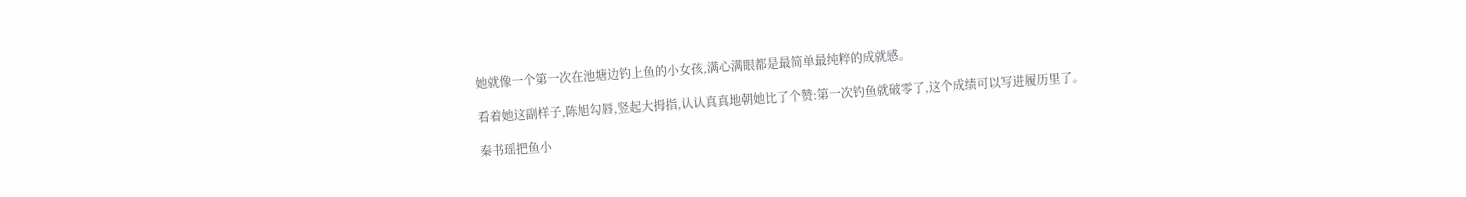她就像一个第一次在池塘边钓上鱼的小女孩,满心满眼都是最简单最纯粹的成就感。

看着她这副样子,陈旭勾唇,竖起大拇指,认认真真地朝她比了个赞:第一次钓鱼就破零了,这个成绩可以写进履历里了。

秦书瑶把鱼小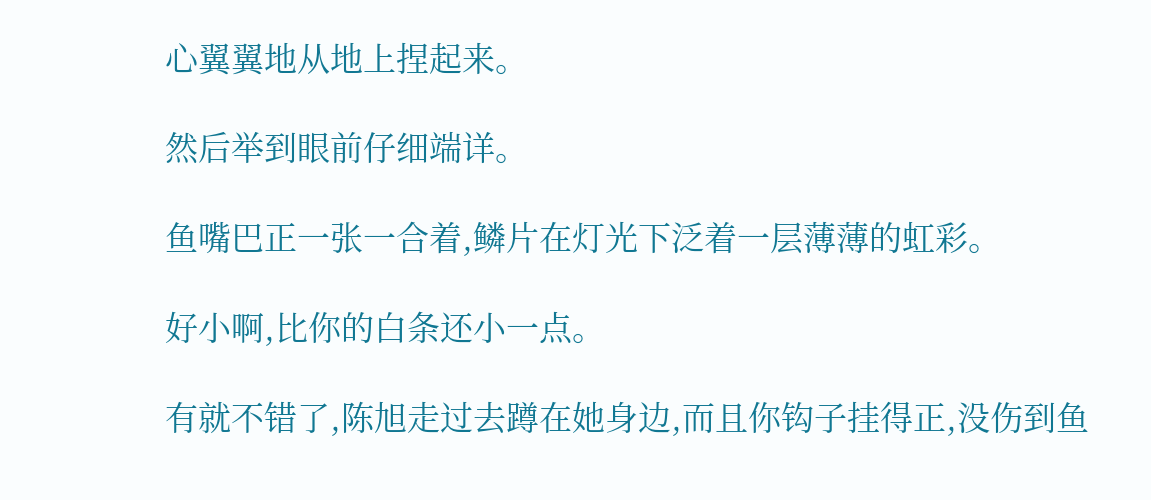心翼翼地从地上捏起来。

然后举到眼前仔细端详。

鱼嘴巴正一张一合着,鳞片在灯光下泛着一层薄薄的虹彩。

好小啊,比你的白条还小一点。

有就不错了,陈旭走过去蹲在她身边,而且你钩子挂得正,没伤到鱼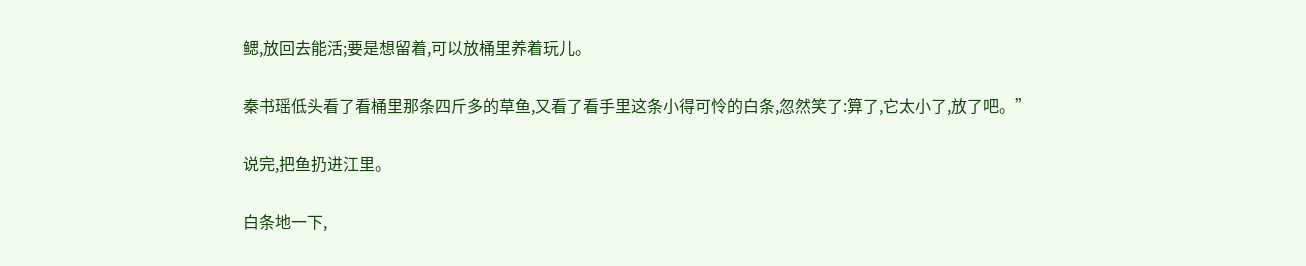鳃,放回去能活;要是想留着,可以放桶里养着玩儿。

秦书瑶低头看了看桶里那条四斤多的草鱼,又看了看手里这条小得可怜的白条,忽然笑了:算了,它太小了,放了吧。”

说完,把鱼扔进江里。

白条地一下,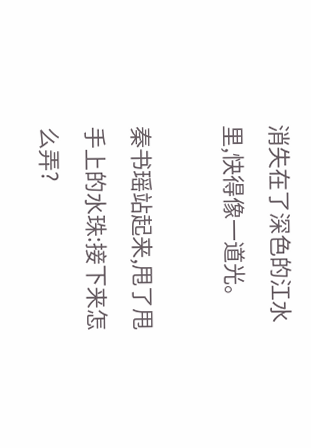消失在了深色的江水里,快得像一道光。

秦书瑶站起来,甩了甩手上的水珠:接下来怎么弄?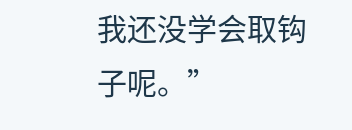我还没学会取钩子呢。”